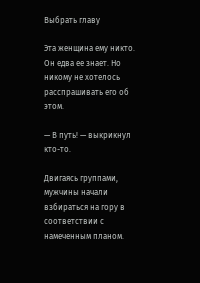Выбрать главу

Эта женщина ему никто. Он едва ее знает. Но никому не хотелось расспрашивать его об этом.

— В путь! — выкрикнул кто-то.

Двигаясь группами, мужчины начали взбираться на гору в соответствии с намеченным планом.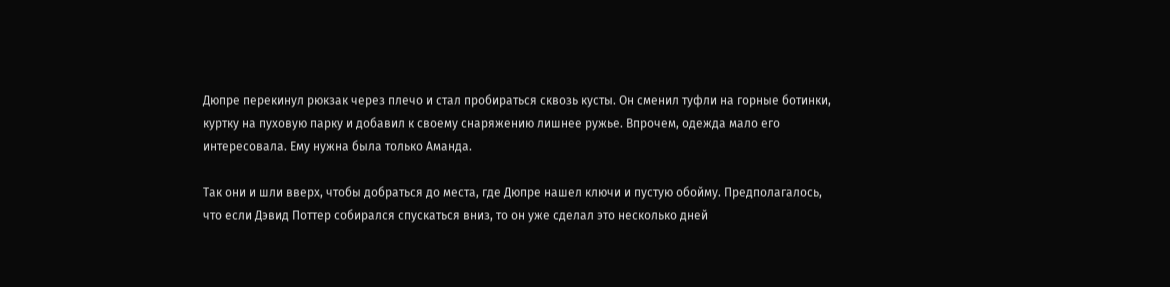Дюпре перекинул рюкзак через плечо и стал пробираться сквозь кусты. Он сменил туфли на горные ботинки, куртку на пуховую парку и добавил к своему снаряжению лишнее ружье. Впрочем, одежда мало его интересовала. Ему нужна была только Аманда.

Так они и шли вверх, чтобы добраться до места, где Дюпре нашел ключи и пустую обойму. Предполагалось, что если Дэвид Поттер собирался спускаться вниз, то он уже сделал это несколько дней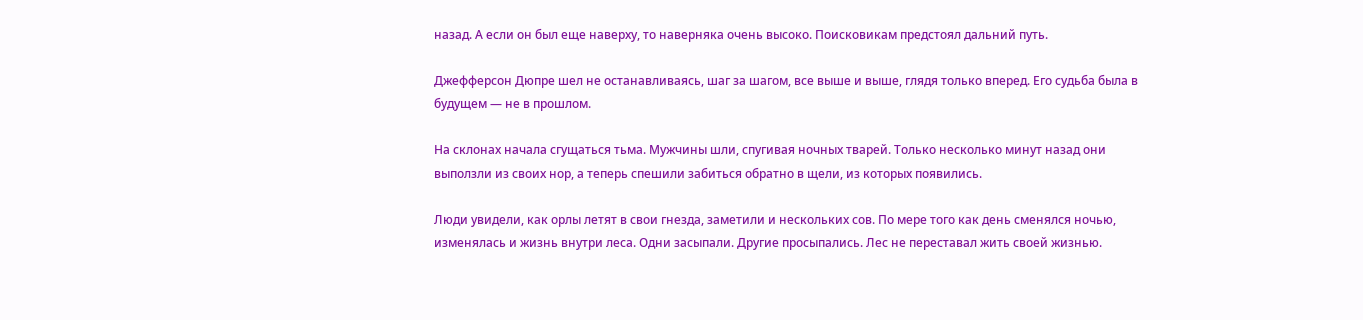назад. А если он был еще наверху, то наверняка очень высоко. Поисковикам предстоял дальний путь.

Джефферсон Дюпре шел не останавливаясь, шаг за шагом, все выше и выше, глядя только вперед. Его судьба была в будущем — не в прошлом.

На склонах начала сгущаться тьма. Мужчины шли, спугивая ночных тварей. Только несколько минут назад они выползли из своих нор, а теперь спешили забиться обратно в щели, из которых появились.

Люди увидели, как орлы летят в свои гнезда, заметили и нескольких сов. По мере того как день сменялся ночью, изменялась и жизнь внутри леса. Одни засыпали. Другие просыпались. Лес не переставал жить своей жизнью.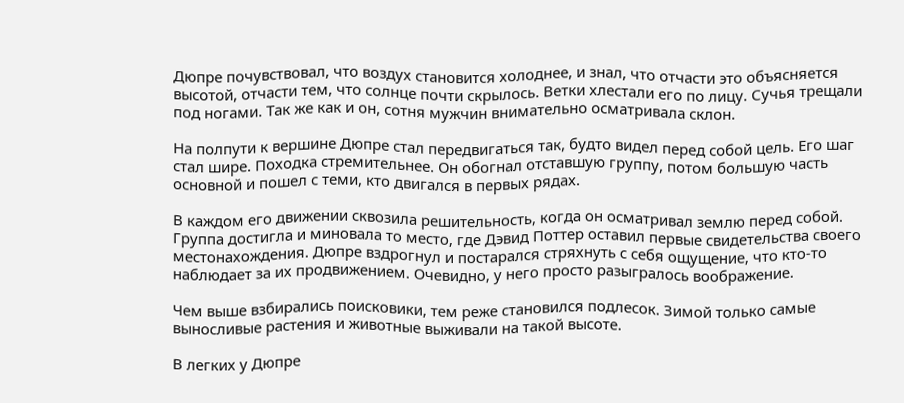Дюпре почувствовал, что воздух становится холоднее, и знал, что отчасти это объясняется высотой, отчасти тем, что солнце почти скрылось. Ветки хлестали его по лицу. Сучья трещали под ногами. Так же как и он, сотня мужчин внимательно осматривала склон.

На полпути к вершине Дюпре стал передвигаться так, будто видел перед собой цель. Его шаг стал шире. Походка стремительнее. Он обогнал отставшую группу, потом большую часть основной и пошел с теми, кто двигался в первых рядах.

В каждом его движении сквозила решительность, когда он осматривал землю перед собой. Группа достигла и миновала то место, где Дэвид Поттер оставил первые свидетельства своего местонахождения. Дюпре вздрогнул и постарался стряхнуть с себя ощущение, что кто-то наблюдает за их продвижением. Очевидно, у него просто разыгралось воображение.

Чем выше взбирались поисковики, тем реже становился подлесок. Зимой только самые выносливые растения и животные выживали на такой высоте.

В легких у Дюпре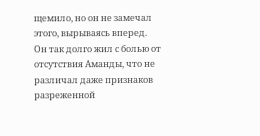щемило, но он не замечал этого, вырываясь вперед. Он так долго жил с болью от отсутствия Аманды, что не различал даже признаков разреженной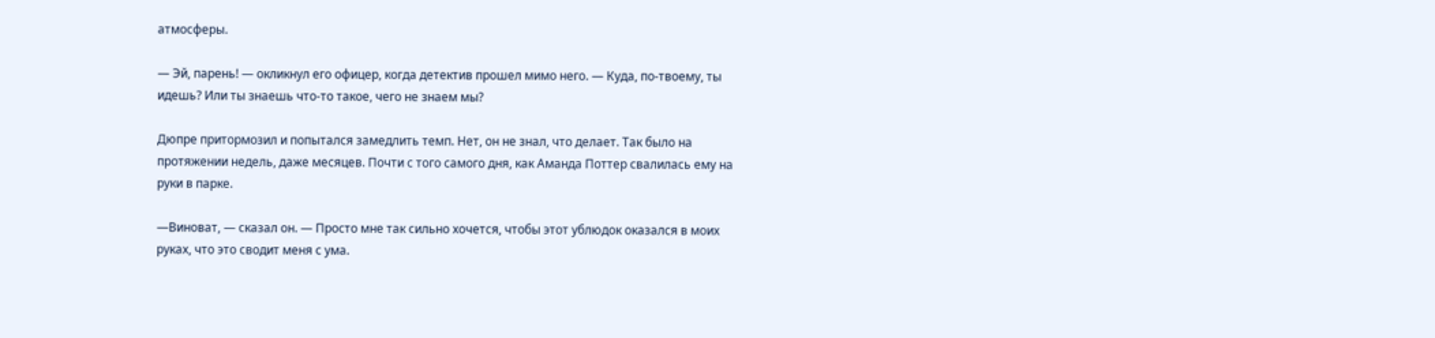атмосферы.

— Эй, парень! — окликнул его офицер, когда детектив прошел мимо него. — Куда, по-твоему, ты идешь? Или ты знаешь что-то такое, чего не знаем мы?

Дюпре притормозил и попытался замедлить темп. Нет, он не знал, что делает. Так было на протяжении недель, даже месяцев. Почти с того самого дня, как Аманда Поттер свалилась ему на руки в парке.

—Виноват, — сказал он. — Просто мне так сильно хочется, чтобы этот ублюдок оказался в моих руках, что это сводит меня с ума.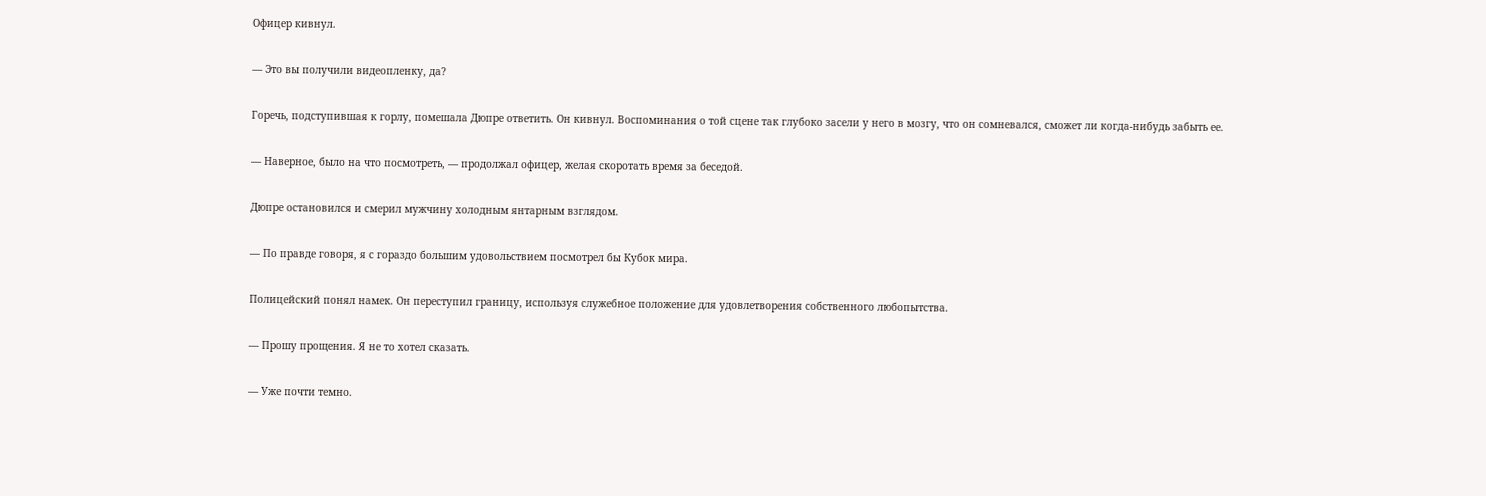Офицер кивнул.

— Это вы получили видеопленку, да?

Горечь, подступившая к горлу, помешала Дюпре ответить. Он кивнул. Воспоминания о той сцене так глубоко засели у него в мозгу, что он сомневался, сможет ли когда-нибудь забыть ее.

— Наверное, было на что посмотреть, — продолжал офицер, желая скоротать время за беседой.

Дюпре остановился и смерил мужчину холодным янтарным взглядом.

— По правде говоря, я с гораздо большим удовольствием посмотрел бы Кубок мира.

Полицейский понял намек. Он переступил границу, используя служебное положение для удовлетворения собственного любопытства.

— Прошу прощения. Я не то хотел сказать.

— Уже почти темно.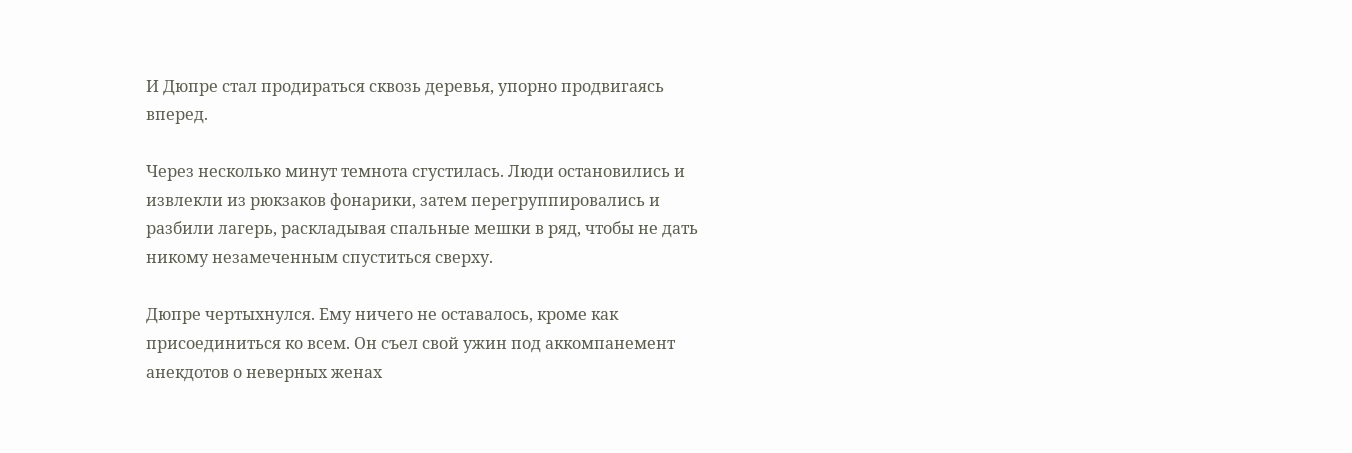И Дюпре стал продираться сквозь деревья, упорно продвигаясь вперед.

Через несколько минут темнота сгустилась. Люди остановились и извлекли из рюкзаков фонарики, затем перегруппировались и разбили лагерь, раскладывая спальные мешки в ряд, чтобы не дать никому незамеченным спуститься сверху.

Дюпре чертыхнулся. Ему ничего не оставалось, кроме как присоединиться ко всем. Он съел свой ужин под аккомпанемент анекдотов о неверных женах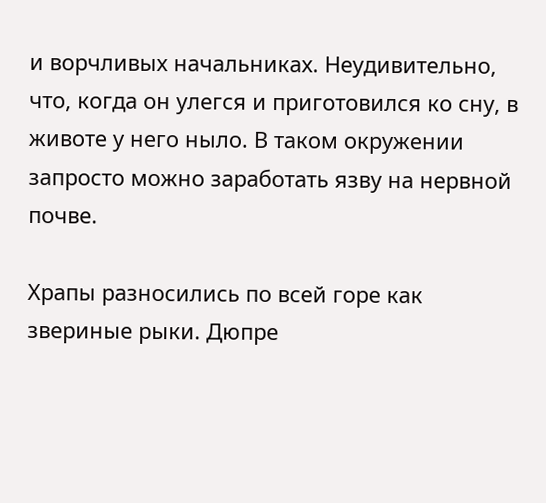и ворчливых начальниках. Неудивительно, что, когда он улегся и приготовился ко сну, в животе у него ныло. В таком окружении запросто можно заработать язву на нервной почве.

Храпы разносились по всей горе как звериные рыки. Дюпре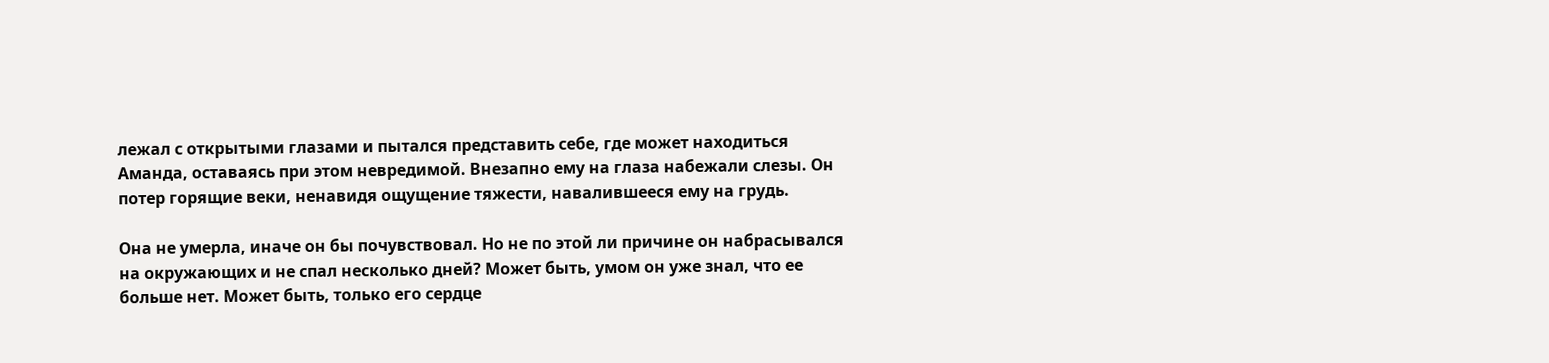лежал с открытыми глазами и пытался представить себе, где может находиться Аманда, оставаясь при этом невредимой. Внезапно ему на глаза набежали слезы. Он потер горящие веки, ненавидя ощущение тяжести, навалившееся ему на грудь.

Она не умерла, иначе он бы почувствовал. Но не по этой ли причине он набрасывался на окружающих и не спал несколько дней? Может быть, умом он уже знал, что ее больше нет. Может быть, только его сердце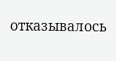отказывалось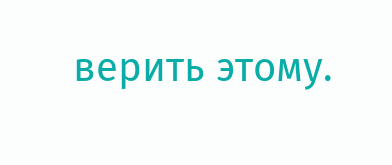верить этому.